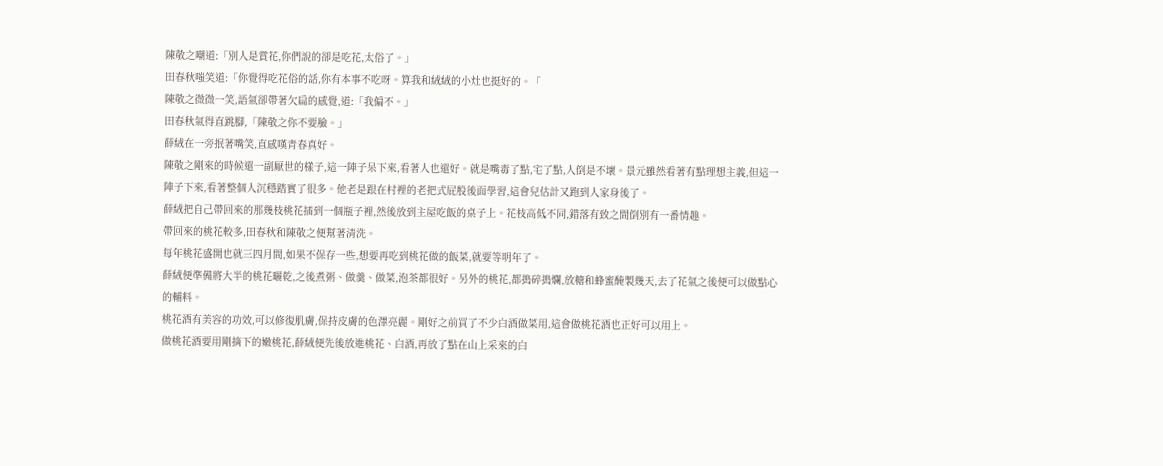陳敬之嘲道:「別人是賞花,你們說的卻是吃花,太俗了。」
田春秋嗤笑道:「你覺得吃花俗的話,你有本事不吃呀。算我和絨絨的小灶也挺好的。「
陳敬之微微一笑,語氣卻帶著欠扁的感覺,道:「我偏不。」
田春秋氣得直跳腳,「陳敬之你不要臉。」
薛絨在一旁抿著嘴笑,直感嘆青春真好。
陳敬之剛來的時候還一副厭世的樣子,這一陣子呆下來,看著人也還好。就是嘴毒了點,宅了點,人倒是不壞。景元雖然看著有點理想主義,但這一陣子下來,看著整個人沉穩踏實了很多。他老是跟在村裡的老把式屁股後面學習,這會兒估計又跑到人家身後了。
薛絨把自己帶回來的那幾枝桃花插到一個瓶子裡,然後放到主屋吃飯的桌子上。花枝高低不同,錯落有致之間倒別有一番情趣。
帶回來的桃花較多,田春秋和陳敬之便幫著清洗。
每年桃花盛開也就三四月間,如果不保存一些,想要再吃到桃花做的飯菜,就要等明年了。
薛絨便準備將大半的桃花曬乾,之後煮粥、做羹、做菜,泡茶都很好。另外的桃花,都搗碎搗爛,放糖和蜂蜜醃製幾天,去了花氣之後便可以做點心的輔料。
桃花酒有美容的功效,可以修復肌膚,保持皮膚的色澤亮麗。剛好之前買了不少白酒做菜用,這會做桃花酒也正好可以用上。
做桃花酒要用剛摘下的嫩桃花,薛絨便先後放進桃花、白酒,再放了點在山上采來的白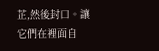芷,然後封口。讓它們在裡面自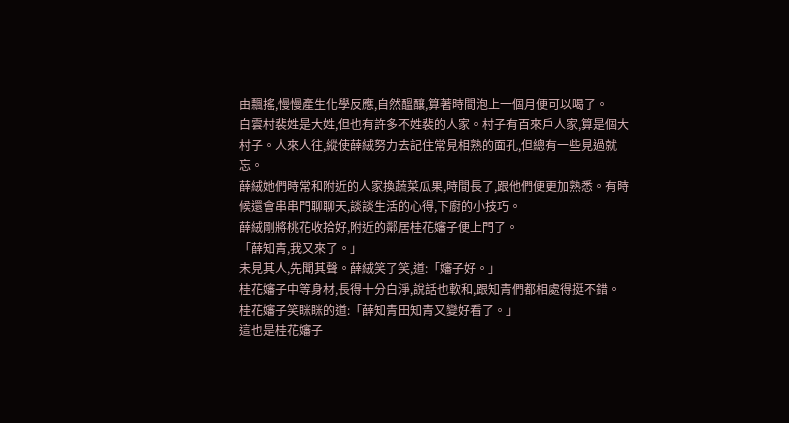由飄搖,慢慢產生化學反應,自然醞釀,算著時間泡上一個月便可以喝了。
白雲村裴姓是大姓,但也有許多不姓裴的人家。村子有百來戶人家,算是個大村子。人來人往,縱使薛絨努力去記住常見相熟的面孔,但總有一些見過就忘。
薛絨她們時常和附近的人家換蔬菜瓜果,時間長了,跟他們便更加熟悉。有時候還會串串門聊聊天,談談生活的心得,下廚的小技巧。
薛絨剛將桃花收拾好,附近的鄰居桂花嬸子便上門了。
「薛知青,我又來了。」
未見其人,先聞其聲。薛絨笑了笑,道:「嬸子好。」
桂花嬸子中等身材,長得十分白淨,說話也軟和,跟知青們都相處得挺不錯。
桂花嬸子笑眯眯的道:「薛知青田知青又變好看了。」
這也是桂花嬸子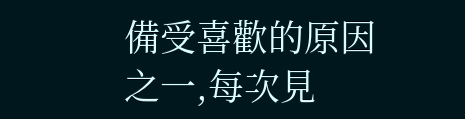備受喜歡的原因之一,每次見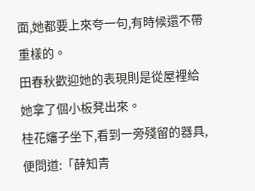面,她都要上來夸一句,有時候還不帶重樣的。
田春秋歡迎她的表現則是從屋裡給她拿了個小板凳出來。
桂花嬸子坐下,看到一旁殘留的器具,便問道:「薛知青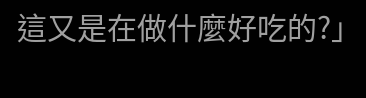這又是在做什麼好吃的?」